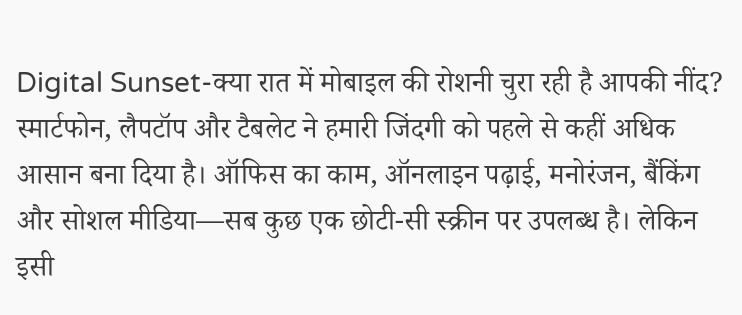Digital Sunset-क्या रात में मोबाइल की रोशनी चुरा रही है आपकी नींद?
स्मार्टफोन, लैपटॉप और टैबलेट ने हमारी जिंदगी को पहले से कहीं अधिक आसान बना दिया है। ऑफिस का काम, ऑनलाइन पढ़ाई, मनोरंजन, बैंकिंग और सोशल मीडिया—सब कुछ एक छोटी-सी स्क्रीन पर उपलब्ध है। लेकिन इसी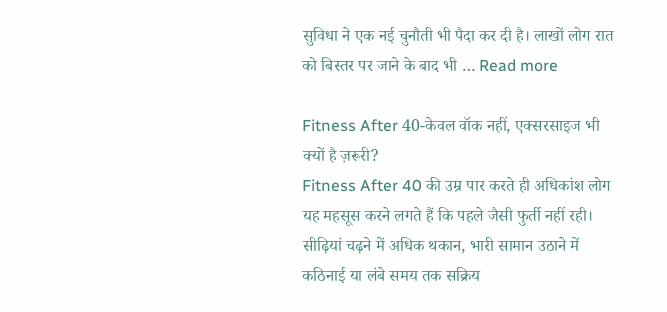सुविधा ने एक नई चुनौती भी पैदा कर दी है। लाखों लोग रात को बिस्तर पर जाने के बाद भी … Read more

Fitness After 40-केवल वॉक नहीं, एक्सरसाइज भी क्यों है ज़रूरी?
Fitness After 40 की उम्र पार करते ही अधिकांश लोग यह महसूस करने लगते हैं कि पहले जैसी फुर्ती नहीं रही। सीढ़ियां चढ़ने में अधिक थकान, भारी सामान उठाने में कठिनाई या लंबे समय तक सक्रिय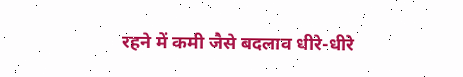रहने में कमी जैसे बदलाव धीरे-धीरे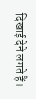दिखाई देने लगते हैं।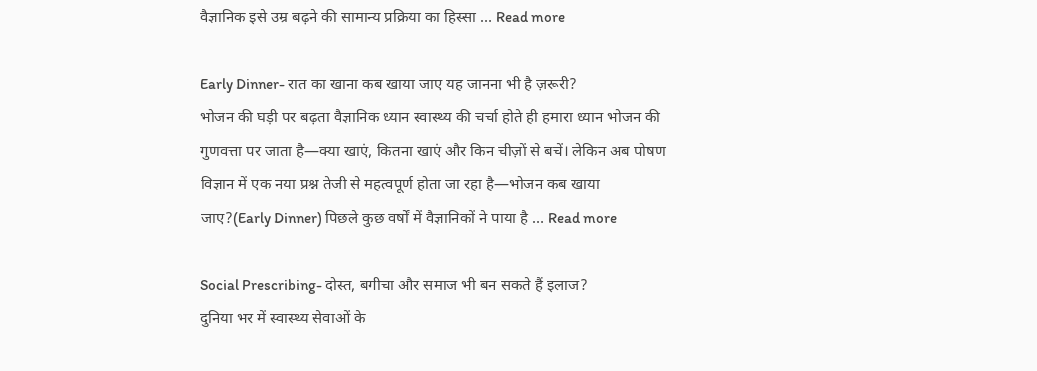वैज्ञानिक इसे उम्र बढ़ने की सामान्य प्रक्रिया का हिस्सा … Read more

Early Dinner- रात का खाना कब खाया जाए यह जानना भी है ज़रूरी?
भोजन की घड़ी पर बढ़ता वैज्ञानिक ध्यान स्वास्थ्य की चर्चा होते ही हमारा ध्यान भोजन की गुणवत्ता पर जाता है—क्या खाएं, कितना खाएं और किन चीज़ों से बचें। लेकिन अब पोषण विज्ञान में एक नया प्रश्न तेजी से महत्वपूर्ण होता जा रहा है—भोजन कब खाया जाए?(Early Dinner) पिछले कुछ वर्षों में वैज्ञानिकों ने पाया है … Read more

Social Prescribing- दोस्त, बगीचा और समाज भी बन सकते हैं इलाज?
दुनिया भर में स्वास्थ्य सेवाओं के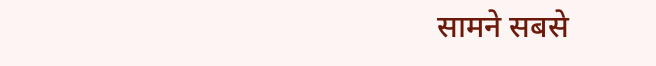सामने सबसे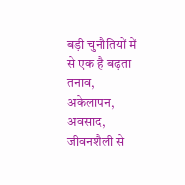बड़ी चुनौतियों में से एक है बढ़ता तनाव, अकेलापन, अवसाद, जीवनशैली से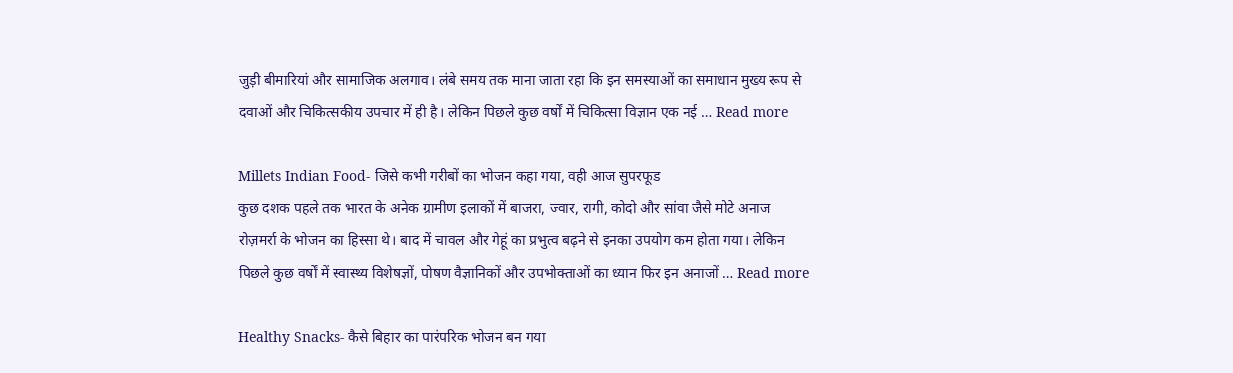जुड़ी बीमारियां और सामाजिक अलगाव। लंबे समय तक माना जाता रहा कि इन समस्याओं का समाधान मुख्य रूप से दवाओं और चिकित्सकीय उपचार में ही है। लेकिन पिछले कुछ वर्षों में चिकित्सा विज्ञान एक नई … Read more

Millets Indian Food- जिसे कभी गरीबों का भोजन कहा गया, वही आज सुपरफूड
कुछ दशक पहले तक भारत के अनेक ग्रामीण इलाकों में बाजरा, ज्वार, रागी, कोदो और सांवा जैसे मोटे अनाज रोज़मर्रा के भोजन का हिस्सा थे। बाद में चावल और गेहूं का प्रभुत्व बढ़ने से इनका उपयोग कम होता गया। लेकिन पिछले कुछ वर्षों में स्वास्थ्य विशेषज्ञों, पोषण वैज्ञानिकों और उपभोक्ताओं का ध्यान फिर इन अनाजों … Read more

Healthy Snacks- कैसे बिहार का पारंपरिक भोजन बन गया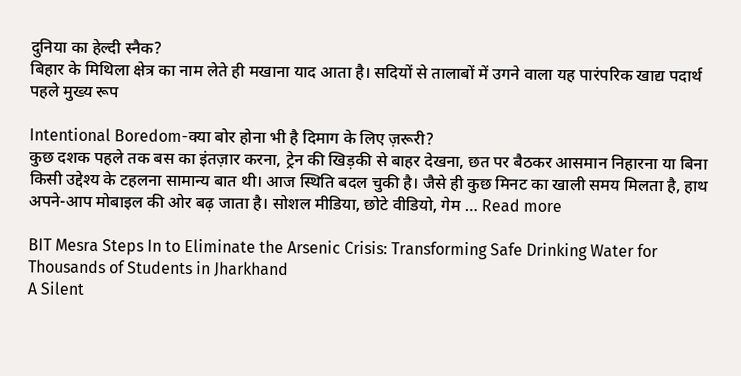दुनिया का हेल्दी स्नैक?
बिहार के मिथिला क्षेत्र का नाम लेते ही मखाना याद आता है। सदियों से तालाबों में उगने वाला यह पारंपरिक खाद्य पदार्थ पहले मुख्य रूप

Intentional Boredom-क्या बोर होना भी है दिमाग के लिए ज़रूरी?
कुछ दशक पहले तक बस का इंतज़ार करना, ट्रेन की खिड़की से बाहर देखना, छत पर बैठकर आसमान निहारना या बिना किसी उद्देश्य के टहलना सामान्य बात थी। आज स्थिति बदल चुकी है। जैसे ही कुछ मिनट का खाली समय मिलता है, हाथ अपने-आप मोबाइल की ओर बढ़ जाता है। सोशल मीडिया, छोटे वीडियो, गेम … Read more

BIT Mesra Steps In to Eliminate the Arsenic Crisis: Transforming Safe Drinking Water for Thousands of Students in Jharkhand
A Silent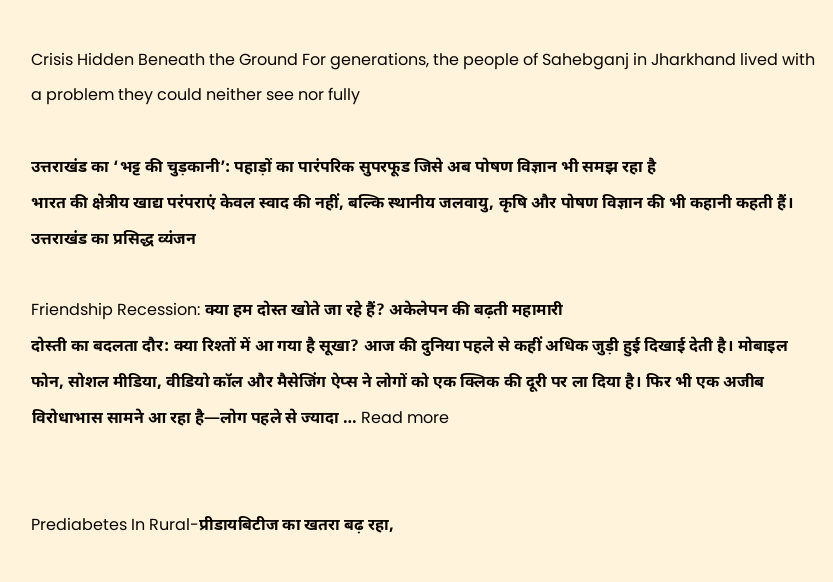Crisis Hidden Beneath the Ground For generations, the people of Sahebganj in Jharkhand lived with a problem they could neither see nor fully

उत्तराखंड का ‘भट्ट की चुड़कानी’: पहाड़ों का पारंपरिक सुपरफूड जिसे अब पोषण विज्ञान भी समझ रहा है
भारत की क्षेत्रीय खाद्य परंपराएं केवल स्वाद की नहीं, बल्कि स्थानीय जलवायु, कृषि और पोषण विज्ञान की भी कहानी कहती हैं। उत्तराखंड का प्रसिद्ध व्यंजन

Friendship Recession: क्या हम दोस्त खोते जा रहे हैं? अकेलेपन की बढ़ती महामारी
दोस्ती का बदलता दौर: क्या रिश्तों में आ गया है सूखा? आज की दुनिया पहले से कहीं अधिक जुड़ी हुई दिखाई देती है। मोबाइल फोन, सोशल मीडिया, वीडियो कॉल और मैसेजिंग ऐप्स ने लोगों को एक क्लिक की दूरी पर ला दिया है। फिर भी एक अजीब विरोधाभास सामने आ रहा है—लोग पहले से ज्यादा … Read more


Prediabetes In Rural-प्रीडायबिटीज का खतरा बढ़ रहा,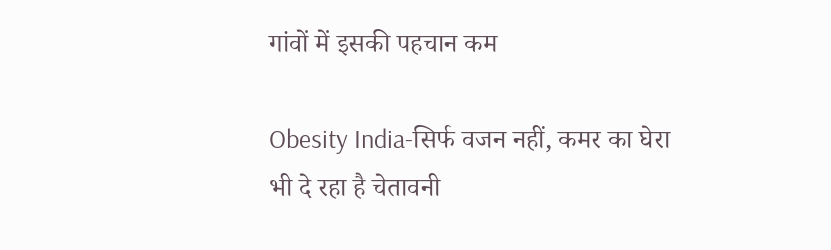गांवों में इसकी पहचान कम

Obesity India-सिर्फ वजन नहीं, कमर का घेरा भी दे रहा है चेतावनी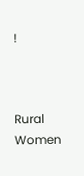!



Rural Women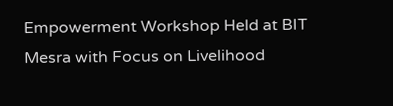Empowerment Workshop Held at BIT Mesra with Focus on Livelihood